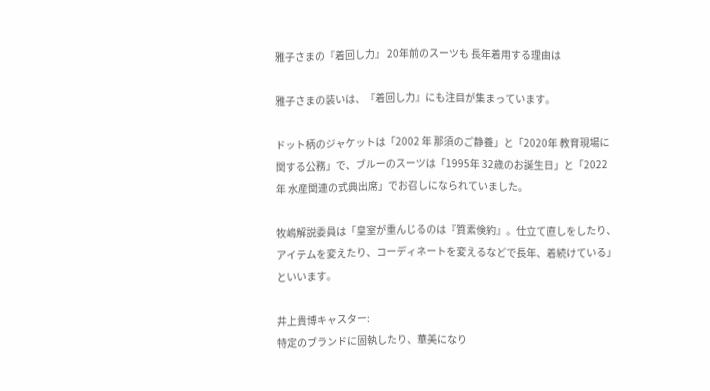雅子さまの『着回し力』 20年前のスーツも 長年着用する理由は

雅子さまの装いは、『着回し力』にも注目が集まっています。

ドット柄のジャケットは「2002 年 那須のご静養」と「2020年 教育現場に関する公務」で、ブルーのスーツは「1995年 32歳のお誕生日」と「2022年 水産関連の式典出席」でお召しになられていました。

牧嶋解説委員は「皇室が重んじるのは『質素倹約』。仕立て直しをしたり、アイテムを変えたり、コーディネートを変えるなどで長年、着続けている」といいます。

井上貴博キャスター:
特定のブランドに固執したり、華美になり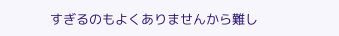すぎるのもよくありませんから難し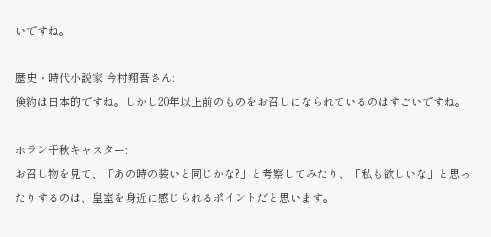いですね。

歴史・時代小説家 今村翔吾さん:
倹約は日本的ですね。しかし20年以上前のものをお召しになられているのはすごいですね。

ホラン千秋キャスター:
お召し物を見て、「あの時の装いと同じかな?」と考察してみたり、「私も欲しいな」と思ったりするのは、皇室を身近に感じられるポイントだと思います。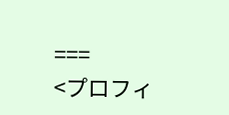===
<プロフィ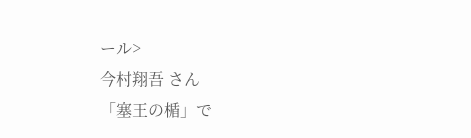ール>
今村翔吾 さん
「塞王の楯」で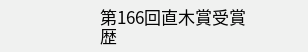第166回直木賞受賞
歴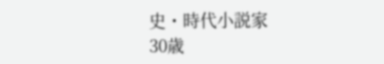史・時代小説家
30歳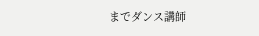までダンス講師